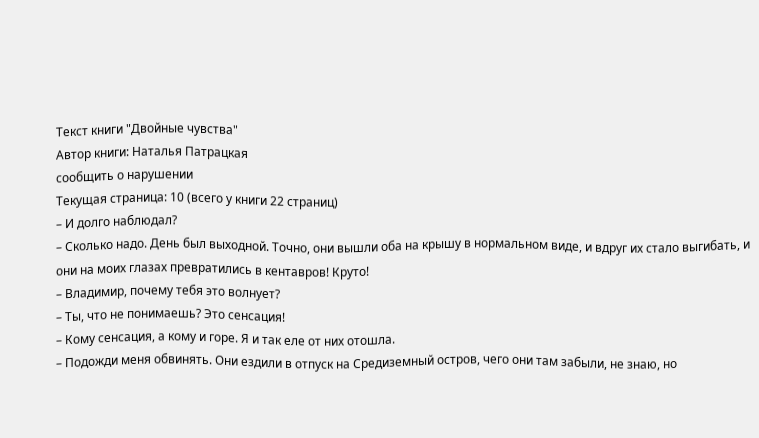Текст книги "Двойные чувства"
Автор книги: Наталья Патрацкая
сообщить о нарушении
Текущая страница: 10 (всего у книги 22 страниц)
– И долго наблюдал?
– Сколько надо. День был выходной. Точно, они вышли оба на крышу в нормальном виде, и вдруг их стало выгибать, и они на моих глазах превратились в кентавров! Круто!
– Владимир, почему тебя это волнует?
– Ты, что не понимаешь? Это сенсация!
– Кому сенсация, а кому и горе. Я и так еле от них отошла.
– Подожди меня обвинять. Они ездили в отпуск на Средиземный остров, чего они там забыли, не знаю, но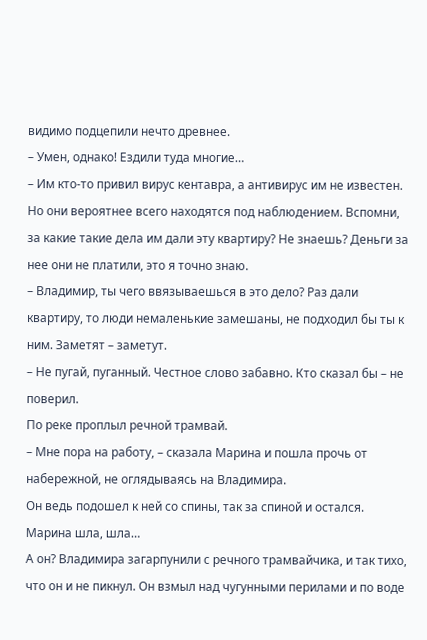видимо подцепили нечто древнее.
– Умен, однако! Ездили туда многие…
– Им кто-то привил вирус кентавра, а антивирус им не известен. Но они вероятнее всего находятся под наблюдением. Вспомни, за какие такие дела им дали эту квартиру? Не знаешь? Деньги за нее они не платили, это я точно знаю.
– Владимир, ты чего ввязываешься в это дело? Раз дали квартиру, то люди немаленькие замешаны, не подходил бы ты к ним. Заметят – заметут.
– Не пугай, пуганный. Честное слово забавно. Кто сказал бы – не поверил.
По реке проплыл речной трамвай.
– Мне пора на работу, – сказала Марина и пошла прочь от набережной, не оглядываясь на Владимира.
Он ведь подошел к ней со спины, так за спиной и остался.
Марина шла, шла…
А он? Владимира загарпунили с речного трамвайчика, и так тихо, что он и не пикнул. Он взмыл над чугунными перилами и по воде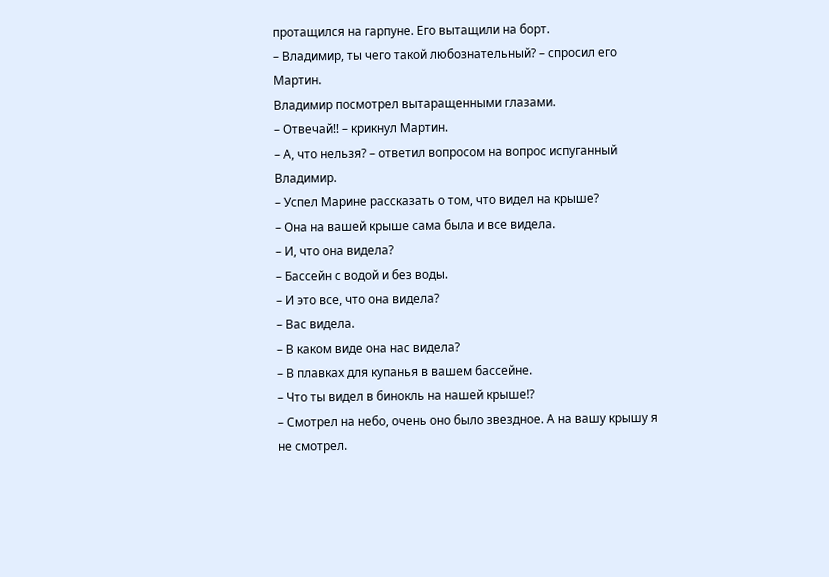протащился на гарпуне. Его вытащили на борт.
– Владимир, ты чего такой любознательный? – спросил его Мартин.
Владимир посмотрел вытаращенными глазами.
– Отвечай!! – крикнул Мартин.
– А, что нельзя? – ответил вопросом на вопрос испуганный Владимир.
– Успел Марине рассказать о том, что видел на крыше?
– Она на вашей крыше сама была и все видела.
– И, что она видела?
– Бассейн с водой и без воды.
– И это все, что она видела?
– Вас видела.
– В каком виде она нас видела?
– В плавках для купанья в вашем бассейне.
– Что ты видел в бинокль на нашей крыше!?
– Смотрел на небо, очень оно было звездное. А на вашу крышу я не смотрел.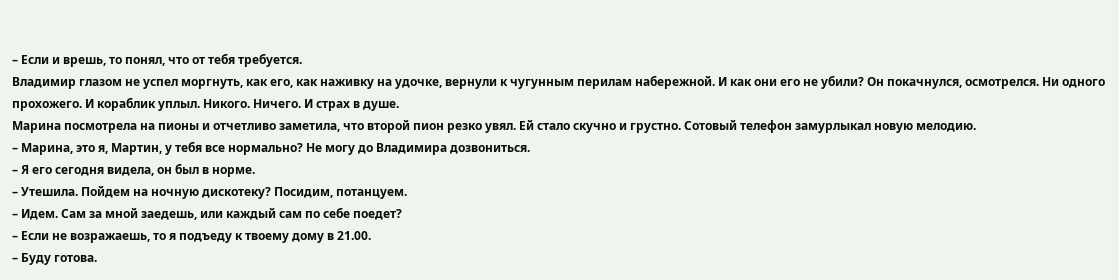– Если и врешь, то понял, что от тебя требуется.
Владимир глазом не успел моргнуть, как его, как наживку на удочке, вернули к чугунным перилам набережной. И как они его не убили? Он покачнулся, осмотрелся. Ни одного прохожего. И кораблик уплыл. Никого. Ничего. И страх в душе.
Марина посмотрела на пионы и отчетливо заметила, что второй пион резко увял. Ей стало скучно и грустно. Сотовый телефон замурлыкал новую мелодию.
– Марина, это я, Мартин, у тебя все нормально? Не могу до Владимира дозвониться.
– Я его сегодня видела, он был в норме.
– Утешила. Пойдем на ночную дискотеку? Посидим, потанцуем.
– Идем. Сам за мной заедешь, или каждый сам по себе поедет?
– Если не возражаешь, то я подъеду к твоему дому в 21.00.
– Буду готова.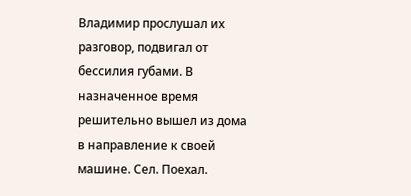Владимир прослушал их разговор, подвигал от бессилия губами. В назначенное время решительно вышел из дома в направление к своей машине. Сел. Поехал.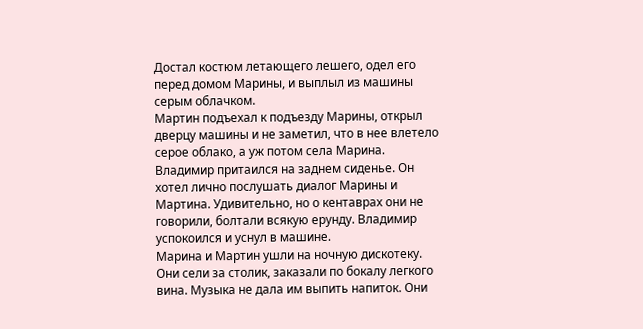Достал костюм летающего лешего, одел его перед домом Марины, и выплыл из машины серым облачком.
Мартин подъехал к подъезду Марины, открыл дверцу машины и не заметил, что в нее влетело серое облако, а уж потом села Марина.
Владимир притаился на заднем сиденье. Он хотел лично послушать диалог Марины и Мартина. Удивительно, но о кентаврах они не говорили, болтали всякую ерунду. Владимир успокоился и уснул в машине.
Марина и Мартин ушли на ночную дискотеку. Они сели за столик, заказали по бокалу легкого вина. Музыка не дала им выпить напиток. Они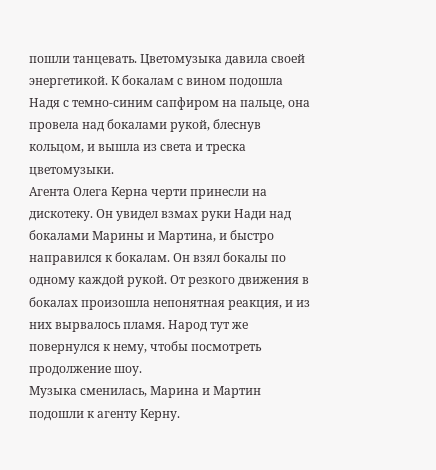пошли танцевать. Цветомузыка давила своей энергетикой. К бокалам с вином подошла Надя с темно-синим сапфиром на пальце, она провела над бокалами рукой, блеснув кольцом, и вышла из света и треска цветомузыки.
Агента Олега Керна черти принесли на дискотеку. Он увидел взмах руки Нади над бокалами Марины и Мартина, и быстро направился к бокалам. Он взял бокалы по одному каждой рукой. От резкого движения в бокалах произошла непонятная реакция, и из них вырвалось пламя. Народ тут же повернулся к нему, чтобы посмотреть продолжение шоу.
Музыка сменилась, Марина и Мартин подошли к агенту Керну.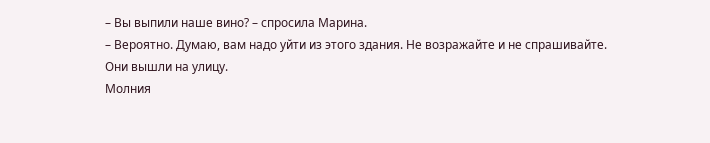– Вы выпили наше вино? – спросила Марина.
– Вероятно. Думаю, вам надо уйти из этого здания. Не возражайте и не спрашивайте.
Они вышли на улицу.
Молния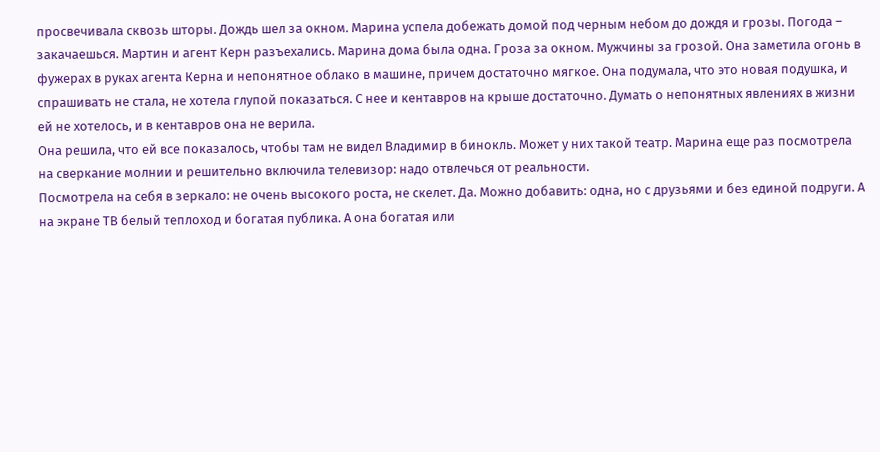просвечивала сквозь шторы. Дождь шел за окном. Марина успела добежать домой под черным небом до дождя и грозы. Погода – закачаешься. Мартин и агент Керн разъехались. Марина дома была одна. Гроза за окном. Мужчины за грозой. Она заметила огонь в фужерах в руках агента Керна и непонятное облако в машине, причем достаточно мягкое. Она подумала, что это новая подушка, и спрашивать не стала, не хотела глупой показаться. С нее и кентавров на крыше достаточно. Думать о непонятных явлениях в жизни ей не хотелось, и в кентавров она не верила.
Она решила, что ей все показалось, чтобы там не видел Владимир в бинокль. Может у них такой театр. Марина еще раз посмотрела на сверкание молнии и решительно включила телевизор: надо отвлечься от реальности.
Посмотрела на себя в зеркало: не очень высокого роста, не скелет. Да. Можно добавить: одна, но с друзьями и без единой подруги. А на экране ТВ белый теплоход и богатая публика. А она богатая или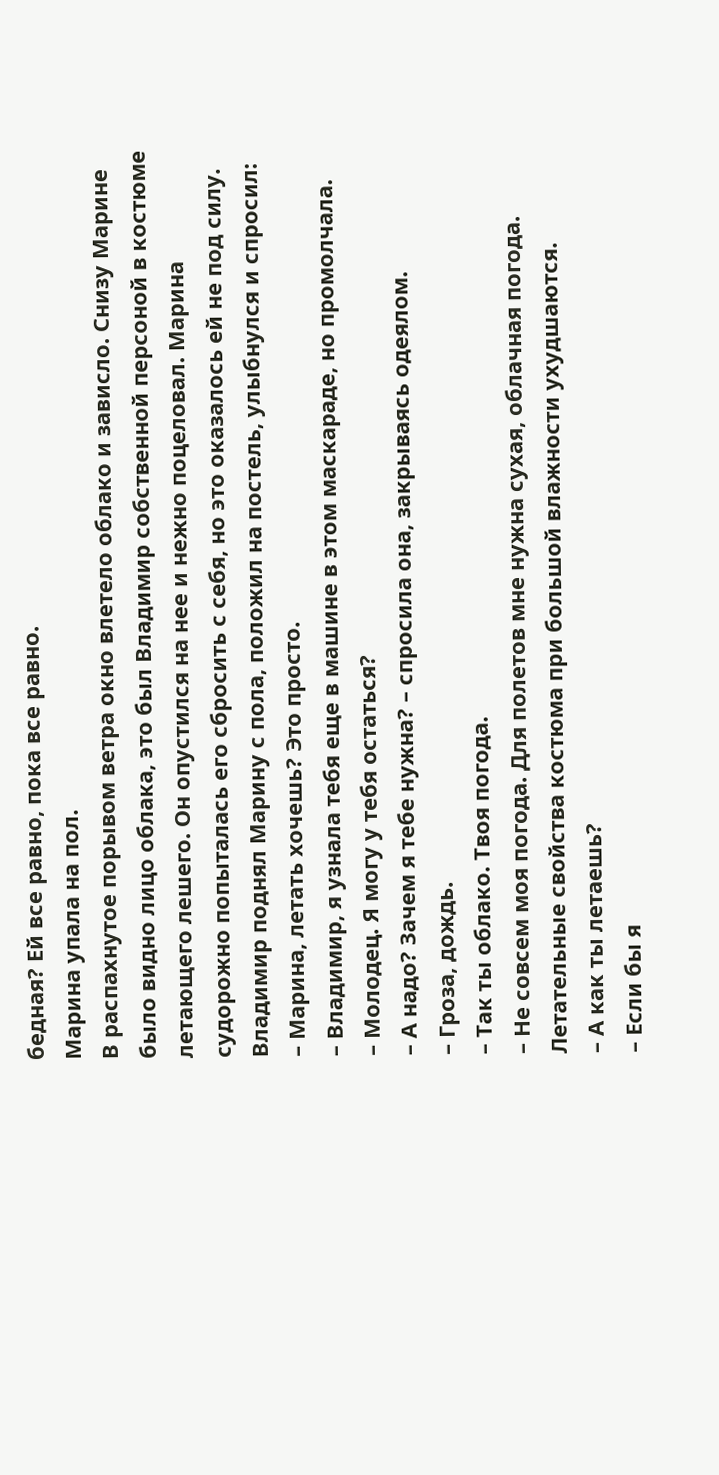бедная? Ей все равно, пока все равно.
Марина упала на пол.
В распахнутое порывом ветра окно влетело облако и зависло. Снизу Марине было видно лицо облака, это был Владимир собственной персоной в костюме летающего лешего. Он опустился на нее и нежно поцеловал. Марина судорожно попыталась его сбросить с себя, но это оказалось ей не под силу.
Владимир поднял Марину с пола, положил на постель, улыбнулся и спросил:
– Марина, летать хочешь? Это просто.
– Владимир, я узнала тебя еще в машине в этом маскараде, но промолчала.
– Молодец. Я могу у тебя остаться?
– А надо? Зачем я тебе нужна? – спросила она, закрываясь одеялом.
– Гроза, дождь.
– Так ты облако. Твоя погода.
– Не совсем моя погода. Для полетов мне нужна сухая, облачная погода. Летательные свойства костюма при большой влажности ухудшаются.
– А как ты летаешь?
– Если бы я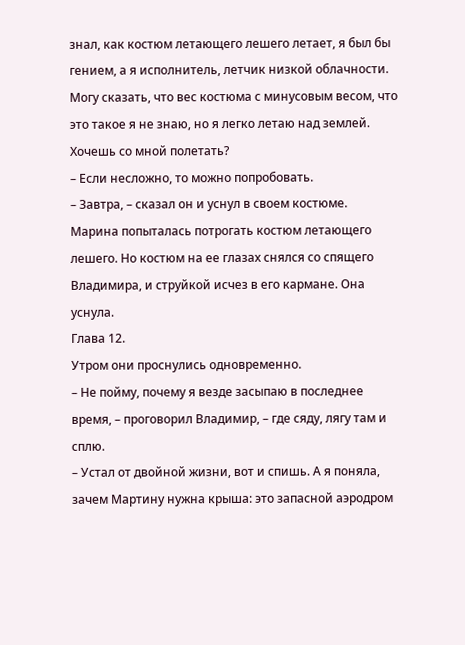знал, как костюм летающего лешего летает, я был бы гением, а я исполнитель, летчик низкой облачности. Могу сказать, что вес костюма с минусовым весом, что это такое я не знаю, но я легко летаю над землей. Хочешь со мной полетать?
– Если несложно, то можно попробовать.
– Завтра, – сказал он и уснул в своем костюме.
Марина попыталась потрогать костюм летающего лешего. Но костюм на ее глазах снялся со спящего Владимира, и струйкой исчез в его кармане. Она уснула.
Глава 12.
Утром они проснулись одновременно.
– Не пойму, почему я везде засыпаю в последнее время, – проговорил Владимир, – где сяду, лягу там и сплю.
– Устал от двойной жизни, вот и спишь. А я поняла, зачем Мартину нужна крыша: это запасной аэродром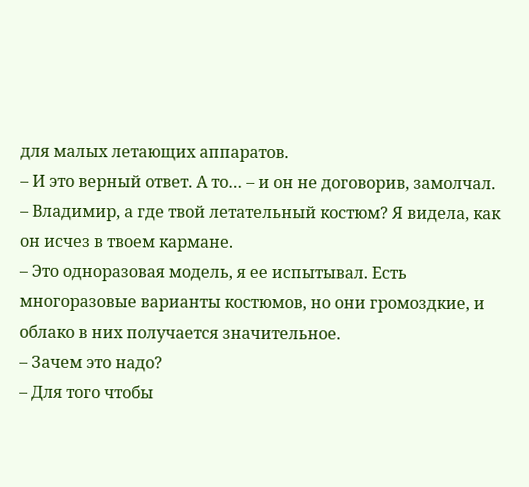для малых летающих аппаратов.
– И это верный ответ. А то… – и он не договорив, замолчал.
– Владимир, а где твой летательный костюм? Я видела, как он исчез в твоем кармане.
– Это одноразовая модель, я ее испытывал. Есть многоразовые варианты костюмов, но они громоздкие, и облако в них получается значительное.
– Зачем это надо?
– Для того чтобы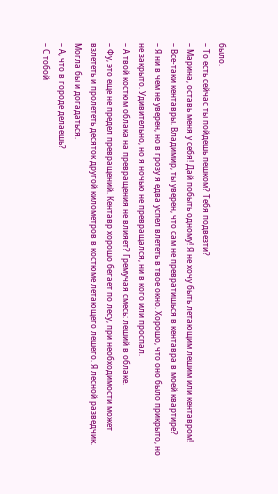было.
– То есть сейчас ты пойдешь пешком? Тебя подвезти?
– Марина, оставь меня у себя! Дай побыть одному! Я не хочу быть летающим лешим или кентавром!
– Все-таки кентавры. Владимир, ты уверен, что сам не превратишься в кентавра в моей квартире?
– Я ни в чем не уверен, но в грозу я едва успел влететь в твое окно. Хорошо, что оно было прикрыто, но не закрыто. Удивительно, но я ночью не превращался, ни в кого или проспал.
– А твой костюм облака на превращения не влияет? Гремучая смесь: леший в облаке.
– Фу, это еще не предел превращений. Кентавр хорошо бегает по лесу, при необходимости может взлететь и пролететь десяток другой километров в костюме летающего лешего. Я лесной разведчик. Могла бы и догадаться.
– А, что в городе делаешь?
– С тобой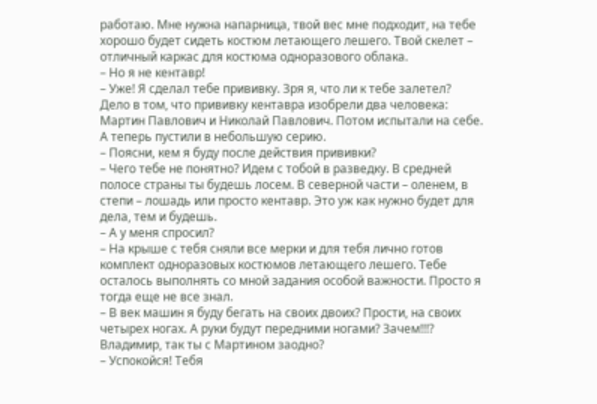работаю. Мне нужна напарница, твой вес мне подходит, на тебе хорошо будет сидеть костюм летающего лешего. Твой скелет – отличный каркас для костюма одноразового облака.
– Но я не кентавр!
– Уже! Я сделал тебе прививку. Зря я, что ли к тебе залетел? Дело в том, что прививку кентавра изобрели два человека: Мартин Павлович и Николай Павлович. Потом испытали на себе. А теперь пустили в небольшую серию.
– Поясни, кем я буду после действия прививки?
– Чего тебе не понятно? Идем с тобой в разведку. В средней полосе страны ты будешь лосем. В северной части – оленем, в степи – лошадь или просто кентавр. Это уж как нужно будет для дела, тем и будешь.
– А у меня спросил?
– На крыше с тебя сняли все мерки и для тебя лично готов комплект одноразовых костюмов летающего лешего. Тебе осталось выполнять со мной задания особой важности. Просто я тогда еще не все знал.
– В век машин я буду бегать на своих двоих? Прости, на своих четырех ногах. А руки будут передними ногами? Зачем!!!? Владимир, так ты с Мартином заодно?
– Успокойся! Тебя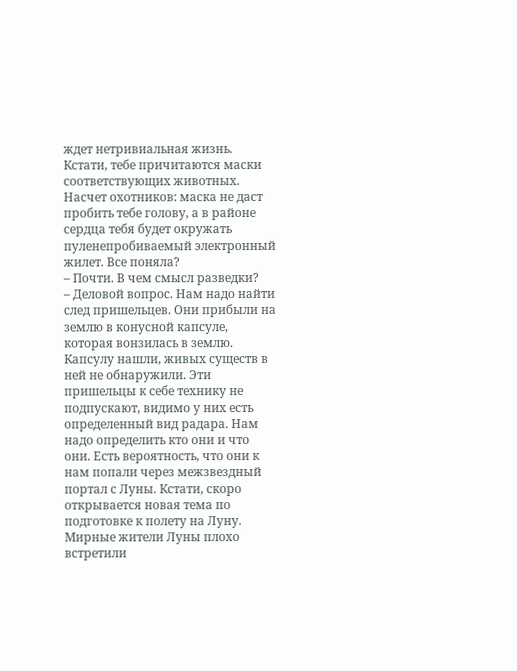ждет нетривиальная жизнь. Кстати, тебе причитаются маски соответствующих животных. Насчет охотников: маска не даст пробить тебе голову, а в районе сердца тебя будет окружать пуленепробиваемый электронный жилет. Все поняла?
– Почти. В чем смысл разведки?
– Деловой вопрос. Нам надо найти след пришельцев. Они прибыли на землю в конусной капсуле, которая вонзилась в землю. Капсулу нашли, живых существ в ней не обнаружили. Эти пришельцы к себе технику не подпускают, видимо у них есть определенный вид радара. Нам надо определить кто они и что они. Есть вероятность, что они к нам попали через межзвездный портал с Луны. Кстати, скоро открывается новая тема по подготовке к полету на Луну. Мирные жители Луны плохо встретили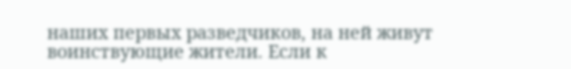наших первых разведчиков, на ней живут воинствующие жители. Если к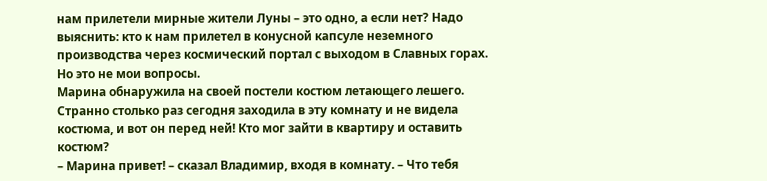нам прилетели мирные жители Луны – это одно, а если нет? Надо выяснить: кто к нам прилетел в конусной капсуле неземного производства через космический портал с выходом в Славных горах. Но это не мои вопросы.
Марина обнаружила на своей постели костюм летающего лешего. Странно столько раз сегодня заходила в эту комнату и не видела костюма, и вот он перед ней! Кто мог зайти в квартиру и оставить костюм?
– Марина привет! – сказал Владимир, входя в комнату. – Что тебя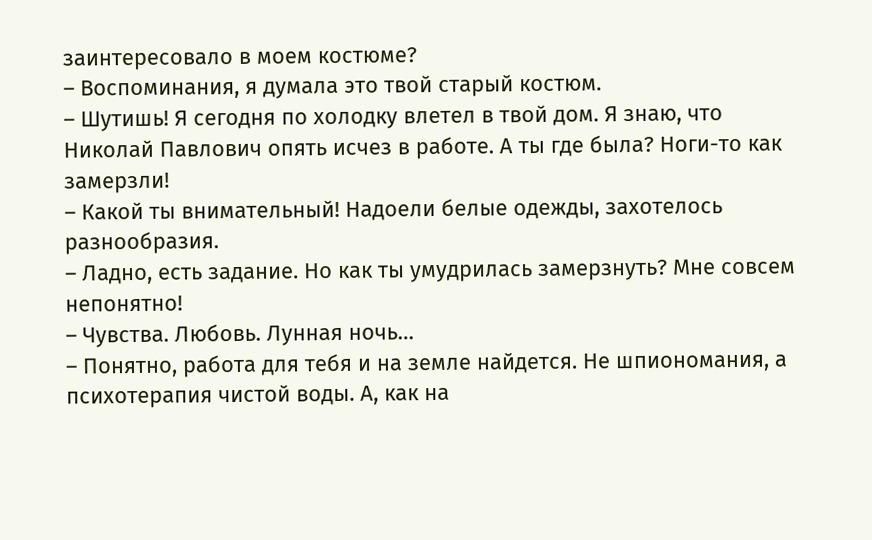заинтересовало в моем костюме?
– Воспоминания, я думала это твой старый костюм.
– Шутишь! Я сегодня по холодку влетел в твой дом. Я знаю, что Николай Павлович опять исчез в работе. А ты где была? Ноги-то как замерзли!
– Какой ты внимательный! Надоели белые одежды, захотелось разнообразия.
– Ладно, есть задание. Но как ты умудрилась замерзнуть? Мне совсем непонятно!
– Чувства. Любовь. Лунная ночь…
– Понятно, работа для тебя и на земле найдется. Не шпиономания, а психотерапия чистой воды. А, как на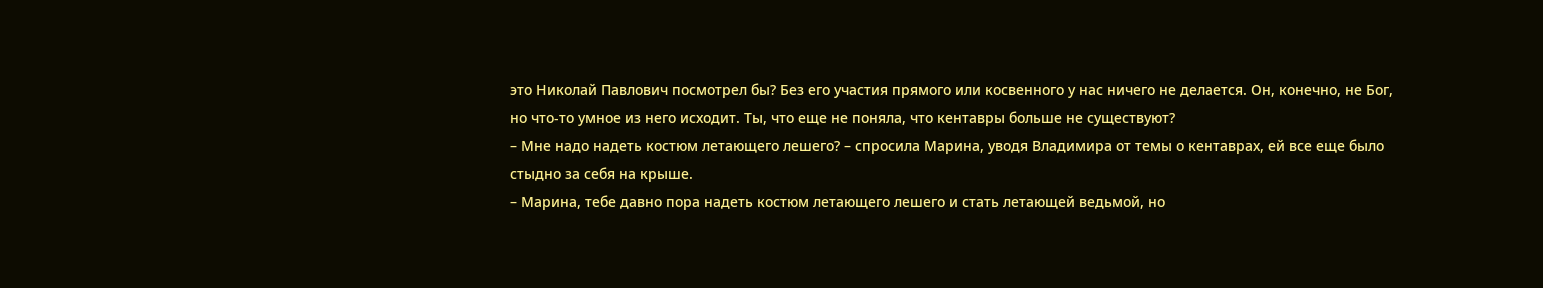это Николай Павлович посмотрел бы? Без его участия прямого или косвенного у нас ничего не делается. Он, конечно, не Бог, но что-то умное из него исходит. Ты, что еще не поняла, что кентавры больше не существуют?
– Мне надо надеть костюм летающего лешего? – спросила Марина, уводя Владимира от темы о кентаврах, ей все еще было стыдно за себя на крыше.
– Марина, тебе давно пора надеть костюм летающего лешего и стать летающей ведьмой, но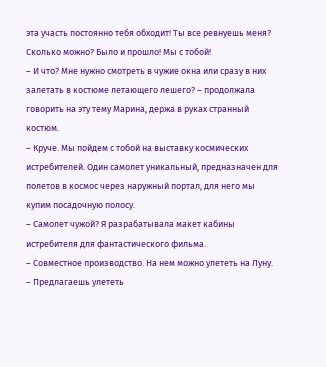эта участь постоянно тебя обходит! Ты все ревнуешь меня? Сколько можно? Было и прошло! Мы с тобой!
– И что? Мне нужно смотреть в чужие окна или сразу в них залетать в костюме летающего лешего? – продолжала говорить на эту тему Марина, держа в руках странный костюм.
– Круче. Мы пойдем с тобой на выставку космических истребителей. Один самолет уникальный, предназначен для полетов в космос через наружный портал, для него мы купим посадочную полосу.
– Самолет чужой? Я разрабатывала макет кабины истребителя для фантастического фильма.
– Совместное производство. На нем можно улететь на Луну.
– Предлагаешь улететь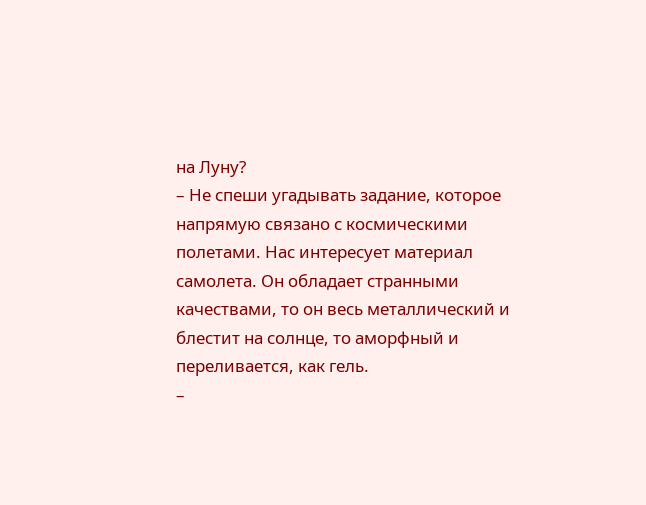на Луну?
– Не спеши угадывать задание, которое напрямую связано с космическими полетами. Нас интересует материал самолета. Он обладает странными качествами, то он весь металлический и блестит на солнце, то аморфный и переливается, как гель.
–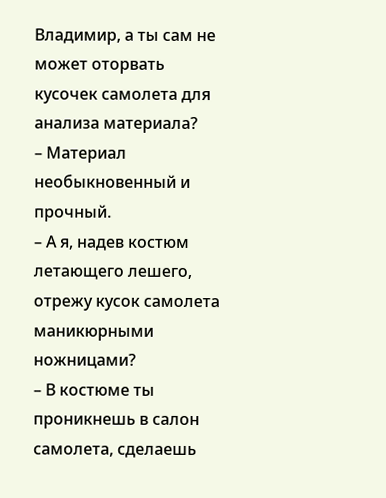Владимир, а ты сам не может оторвать кусочек самолета для анализа материала?
– Материал необыкновенный и прочный.
– А я, надев костюм летающего лешего, отрежу кусок самолета маникюрными ножницами?
– В костюме ты проникнешь в салон самолета, сделаешь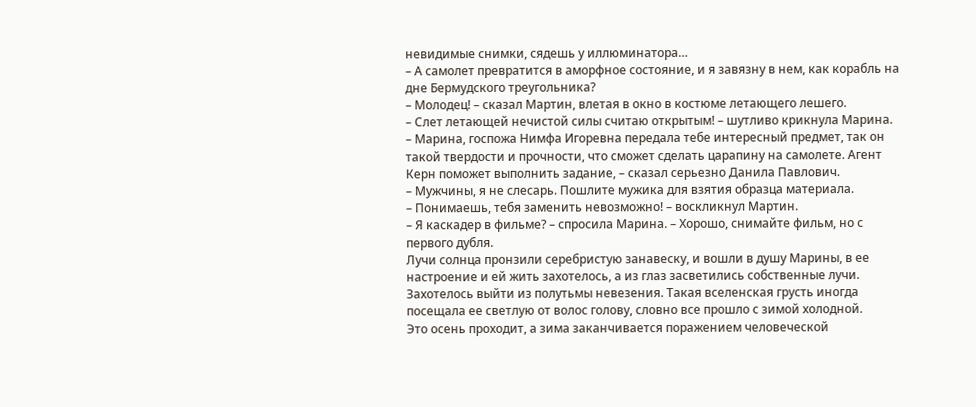невидимые снимки, сядешь у иллюминатора…
– А самолет превратится в аморфное состояние, и я завязну в нем, как корабль на дне Бермудского треугольника?
– Молодец! – сказал Мартин, влетая в окно в костюме летающего лешего.
– Слет летающей нечистой силы считаю открытым! – шутливо крикнула Марина.
– Марина, госпожа Нимфа Игоревна передала тебе интересный предмет, так он такой твердости и прочности, что сможет сделать царапину на самолете. Агент Керн поможет выполнить задание, – сказал серьезно Данила Павлович.
– Мужчины, я не слесарь. Пошлите мужика для взятия образца материала.
– Понимаешь, тебя заменить невозможно! – воскликнул Мартин.
– Я каскадер в фильме? – спросила Марина. – Хорошо, снимайте фильм, но с первого дубля.
Лучи солнца пронзили серебристую занавеску, и вошли в душу Марины, в ее настроение и ей жить захотелось, а из глаз засветились собственные лучи. Захотелось выйти из полутьмы невезения. Такая вселенская грусть иногда посещала ее светлую от волос голову, словно все прошло с зимой холодной.
Это осень проходит, а зима заканчивается поражением человеческой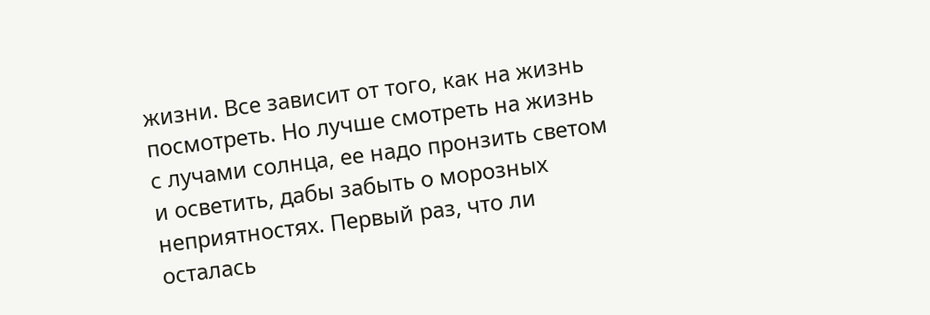жизни. Все зависит от того, как на жизнь посмотреть. Но лучше смотреть на жизнь с лучами солнца, ее надо пронзить светом и осветить, дабы забыть о морозных неприятностях. Первый раз, что ли осталась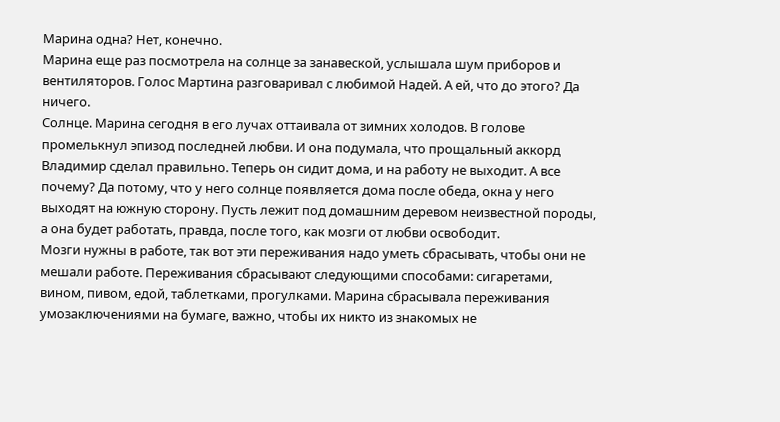Марина одна? Нет, конечно.
Марина еще раз посмотрела на солнце за занавеской, услышала шум приборов и вентиляторов. Голос Мартина разговаривал с любимой Надей. А ей, что до этого? Да ничего.
Солнце. Марина сегодня в его лучах оттаивала от зимних холодов. В голове промелькнул эпизод последней любви. И она подумала, что прощальный аккорд Владимир сделал правильно. Теперь он сидит дома, и на работу не выходит. А все почему? Да потому, что у него солнце появляется дома после обеда, окна у него выходят на южную сторону. Пусть лежит под домашним деревом неизвестной породы, а она будет работать, правда, после того, как мозги от любви освободит.
Мозги нужны в работе, так вот эти переживания надо уметь сбрасывать, чтобы они не мешали работе. Переживания сбрасывают следующими способами: сигаретами, вином, пивом, едой, таблетками, прогулками. Марина сбрасывала переживания умозаключениями на бумаге, важно, чтобы их никто из знакомых не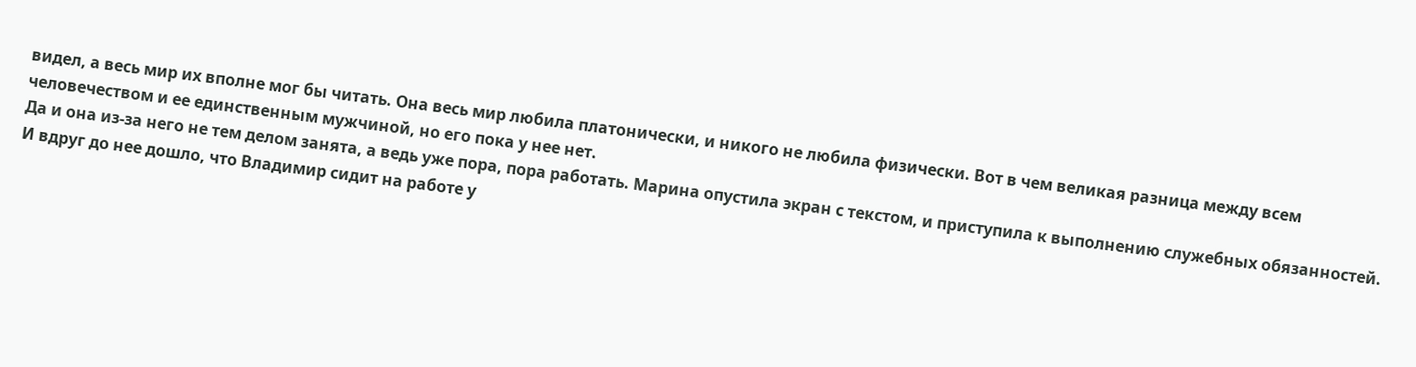видел, а весь мир их вполне мог бы читать. Она весь мир любила платонически, и никого не любила физически. Вот в чем великая разница между всем человечеством и ее единственным мужчиной, но его пока у нее нет.
Да и она из-за него не тем делом занята, а ведь уже пора, пора работать. Марина опустила экран с текстом, и приступила к выполнению служебных обязанностей.
И вдруг до нее дошло, что Владимир сидит на работе у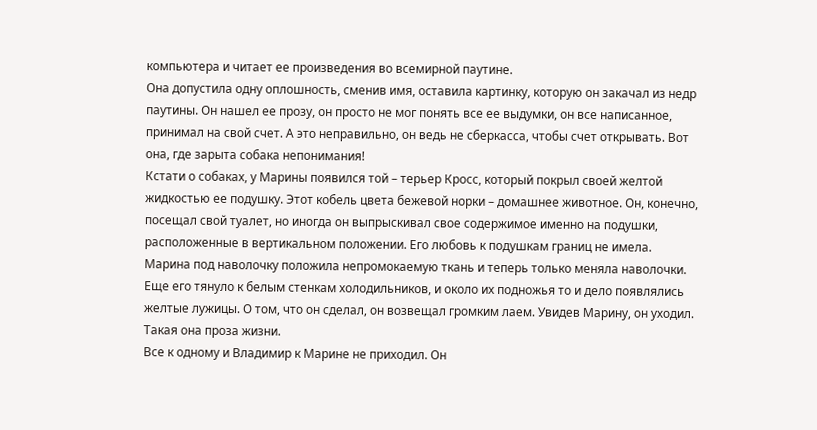компьютера и читает ее произведения во всемирной паутине.
Она допустила одну оплошность, сменив имя, оставила картинку, которую он закачал из недр паутины. Он нашел ее прозу, он просто не мог понять все ее выдумки, он все написанное, принимал на свой счет. А это неправильно, он ведь не сберкасса, чтобы счет открывать. Вот она, где зарыта собака непонимания!
Кстати о собаках, у Марины появился той – терьер Кросс, который покрыл своей желтой жидкостью ее подушку. Этот кобель цвета бежевой норки – домашнее животное. Он, конечно, посещал свой туалет, но иногда он выпрыскивал свое содержимое именно на подушки, расположенные в вертикальном положении. Его любовь к подушкам границ не имела.
Марина под наволочку положила непромокаемую ткань и теперь только меняла наволочки. Еще его тянуло к белым стенкам холодильников, и около их подножья то и дело появлялись желтые лужицы. О том, что он сделал, он возвещал громким лаем. Увидев Марину, он уходил. Такая она проза жизни.
Все к одному и Владимир к Марине не приходил. Он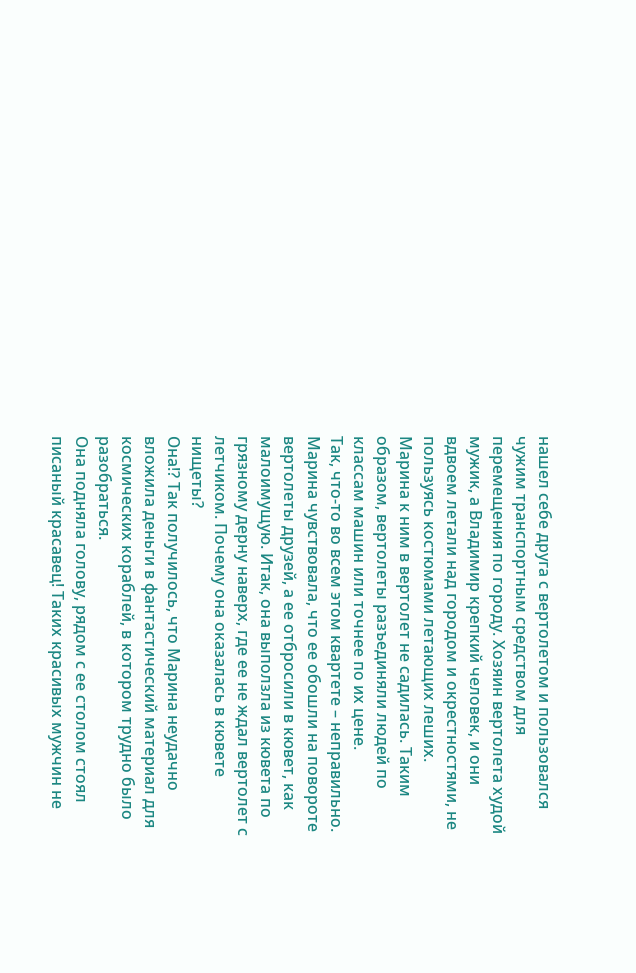нашел себе друга с вертолетом и пользовался чужим транспортным средством для перемещения по городу. Хозяин вертолета худой мужик, а Владимир крепкий человек, и они вдвоем летали над городом и окрестностями, не пользуясь костюмами летающих леших.
Марина к ним в вертолет не садилась. Таким образом, вертолеты разъединяли людей по классам машин или точнее по их цене.
Так, что-то во всем этом квартете – неправильно. Марина чувствовала, что ее обошли на повороте вертолеты друзей, а ее отбросили в кювет, как малоимущую. Итак, она выползла из кювета по грязному дерну наверх, где ее не ждал вертолет с летчиком. Почему она оказалась в кювете нищеты?
Она!? Так получилось, что Марина неудачно вложила деньги в фантастический материал для космических кораблей, в котором трудно было разобраться.
Она подняла голову, рядом с ее столом стоял писаный красавец! Таких красивых мужчин не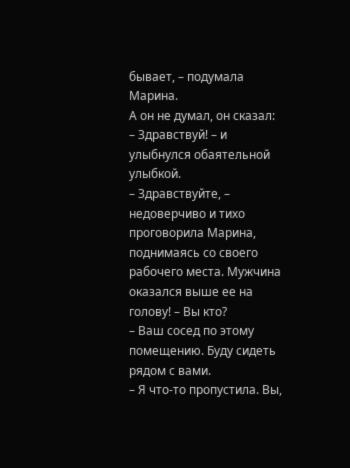бывает, – подумала Марина.
А он не думал, он сказал:
– Здравствуй! – и улыбнулся обаятельной улыбкой.
– Здравствуйте, – недоверчиво и тихо проговорила Марина, поднимаясь со своего рабочего места. Мужчина оказался выше ее на голову! – Вы кто?
– Ваш сосед по этому помещению. Буду сидеть рядом с вами.
– Я что-то пропустила. Вы,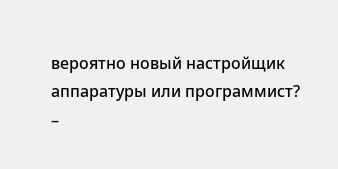вероятно новый настройщик аппаратуры или программист?
–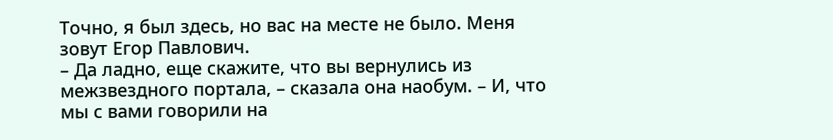Точно, я был здесь, но вас на месте не было. Меня зовут Егор Павлович.
– Да ладно, еще скажите, что вы вернулись из межзвездного портала, – сказала она наобум. – И, что мы с вами говорили на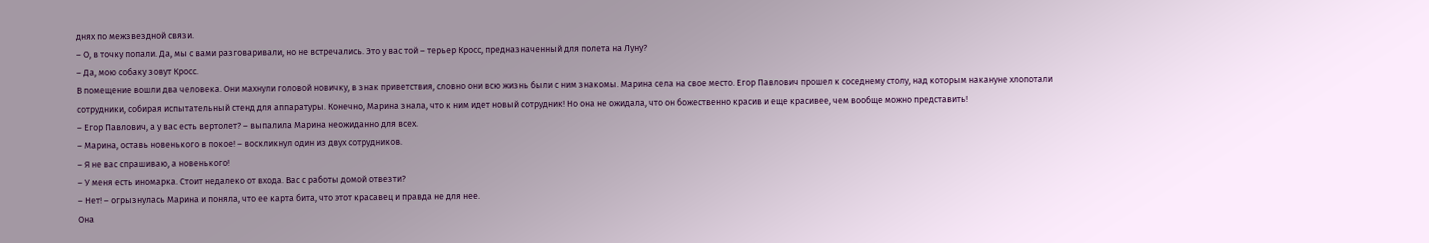днях по межзвездной связи.
– О, в точку попали. Да, мы с вами разговаривали, но не встречались. Это у вас той – терьер Кросс, предназначенный для полета на Луну?
– Да, мою собаку зовут Кросс.
В помещение вошли два человека. Они махнули головой новичку, в знак приветствия, словно они всю жизнь были с ним знакомы. Марина села на свое место. Егор Павлович прошел к соседнему столу, над которым накануне хлопотали сотрудники, собирая испытательный стенд для аппаратуры. Конечно, Марина знала, что к ним идет новый сотрудник! Но она не ожидала, что он божественно красив и еще красивее, чем вообще можно представить!
– Егор Павлович, а у вас есть вертолет? – выпалила Марина неожиданно для всех.
– Марина, оставь новенького в покое! – воскликнул один из двух сотрудников.
– Я не вас спрашиваю, а новенького!
– У меня есть иномарка. Стоит недалеко от входа. Вас с работы домой отвезти?
– Нет! – огрызнулась Марина и поняла, что ее карта бита, что этот красавец и правда не для нее.
Она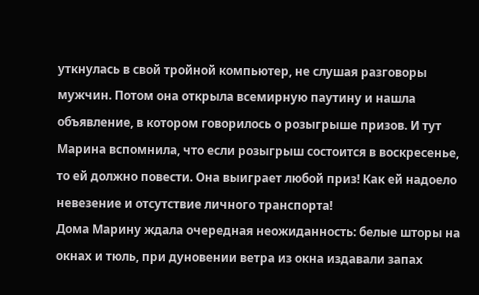уткнулась в свой тройной компьютер, не слушая разговоры мужчин. Потом она открыла всемирную паутину и нашла объявление, в котором говорилось о розыгрыше призов. И тут Марина вспомнила, что если розыгрыш состоится в воскресенье, то ей должно повести. Она выиграет любой приз! Как ей надоело невезение и отсутствие личного транспорта!
Дома Марину ждала очередная неожиданность: белые шторы на окнах и тюль, при дуновении ветра из окна издавали запах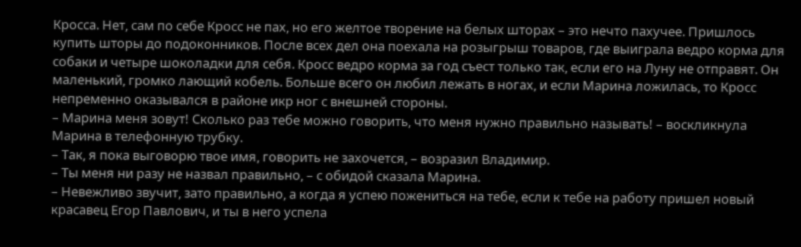Кросса. Нет, сам по себе Кросс не пах, но его желтое творение на белых шторах – это нечто пахучее. Пришлось купить шторы до подоконников. После всех дел она поехала на розыгрыш товаров, где выиграла ведро корма для собаки и четыре шоколадки для себя. Кросс ведро корма за год съест только так, если его на Луну не отправят. Он маленький, громко лающий кобель. Больше всего он любил лежать в ногах, и если Марина ложилась, то Кросс непременно оказывался в районе икр ног с внешней стороны.
– Марина меня зовут! Сколько раз тебе можно говорить, что меня нужно правильно называть! – воскликнула Марина в телефонную трубку.
– Так, я пока выговорю твое имя, говорить не захочется, – возразил Владимир.
– Ты меня ни разу не назвал правильно, – с обидой сказала Марина.
– Невежливо звучит, зато правильно, а когда я успею пожениться на тебе, если к тебе на работу пришел новый красавец Егор Павлович, и ты в него успела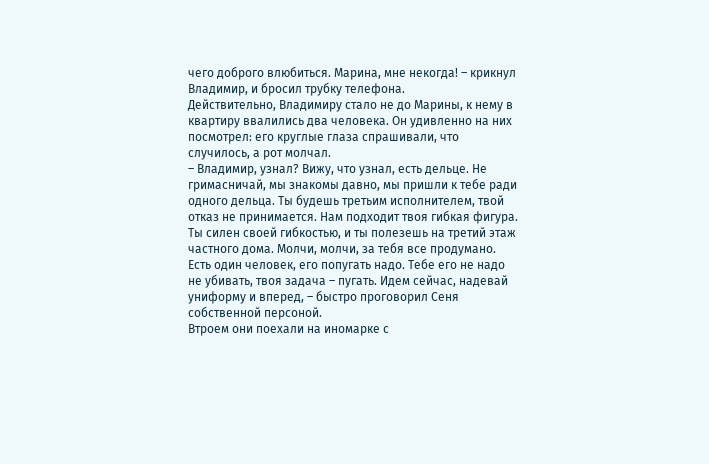чего доброго влюбиться. Марина, мне некогда! – крикнул Владимир, и бросил трубку телефона.
Действительно, Владимиру стало не до Марины, к нему в квартиру ввалились два человека. Он удивленно на них посмотрел: его круглые глаза спрашивали, что случилось, а рот молчал.
– Владимир, узнал? Вижу, что узнал, есть дельце. Не гримасничай, мы знакомы давно, мы пришли к тебе ради одного дельца. Ты будешь третьим исполнителем, твой отказ не принимается. Нам подходит твоя гибкая фигура. Ты силен своей гибкостью, и ты полезешь на третий этаж частного дома. Молчи, молчи, за тебя все продумано. Есть один человек, его попугать надо. Тебе его не надо не убивать, твоя задача – пугать. Идем сейчас, надевай униформу и вперед, – быстро проговорил Сеня собственной персоной.
Втроем они поехали на иномарке с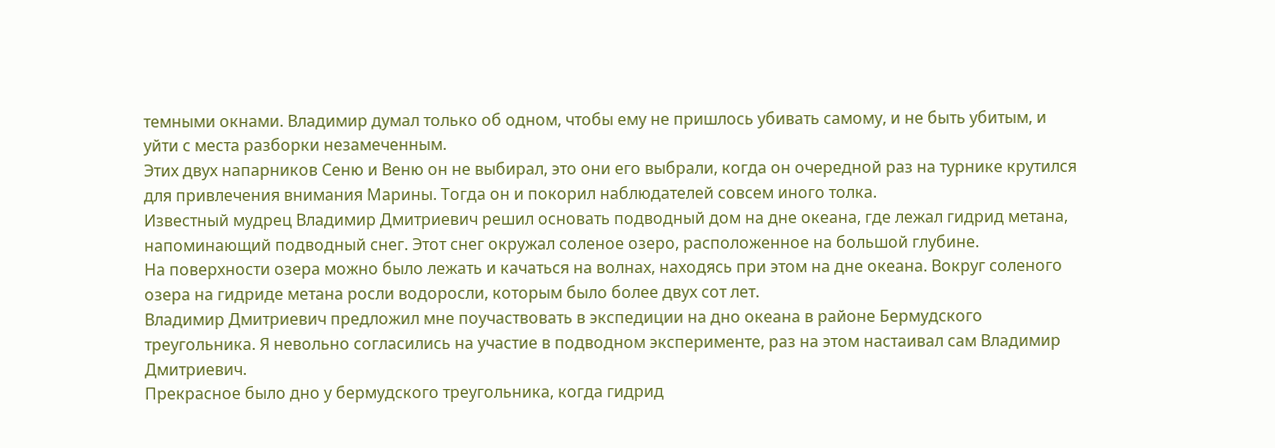темными окнами. Владимир думал только об одном, чтобы ему не пришлось убивать самому, и не быть убитым, и уйти с места разборки незамеченным.
Этих двух напарников Сеню и Веню он не выбирал, это они его выбрали, когда он очередной раз на турнике крутился для привлечения внимания Марины. Тогда он и покорил наблюдателей совсем иного толка.
Известный мудрец Владимир Дмитриевич решил основать подводный дом на дне океана, где лежал гидрид метана, напоминающий подводный снег. Этот снег окружал соленое озеро, расположенное на большой глубине.
На поверхности озера можно было лежать и качаться на волнах, находясь при этом на дне океана. Вокруг соленого озера на гидриде метана росли водоросли, которым было более двух сот лет.
Владимир Дмитриевич предложил мне поучаствовать в экспедиции на дно океана в районе Бермудского треугольника. Я невольно согласились на участие в подводном эксперименте, раз на этом настаивал сам Владимир Дмитриевич.
Прекрасное было дно у бермудского треугольника, когда гидрид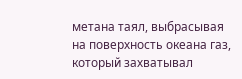метана таял, выбрасывая на поверхность океана газ, который захватывал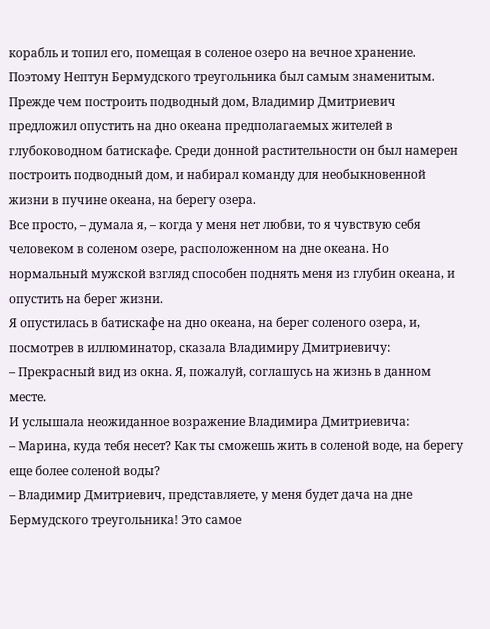корабль и топил его, помещая в соленое озеро на вечное хранение. Поэтому Нептун Бермудского треугольника был самым знаменитым.
Прежде чем построить подводный дом, Владимир Дмитриевич предложил опустить на дно океана предполагаемых жителей в глубоководном батискафе. Среди донной растительности он был намерен построить подводный дом, и набирал команду для необыкновенной жизни в пучине океана, на берегу озера.
Все просто, – думала я, – когда у меня нет любви, то я чувствую себя человеком в соленом озере, расположенном на дне океана. Но нормальный мужской взгляд способен поднять меня из глубин океана, и опустить на берег жизни.
Я опустилась в батискафе на дно океана, на берег соленого озера, и, посмотрев в иллюминатор, сказала Владимиру Дмитриевичу:
– Прекрасный вид из окна. Я, пожалуй, соглашусь на жизнь в данном месте.
И услышала неожиданное возражение Владимира Дмитриевича:
– Марина, куда тебя несет? Как ты сможешь жить в соленой воде, на берегу еще более соленой воды?
– Владимир Дмитриевич, представляете, у меня будет дача на дне Бермудского треугольника! Это самое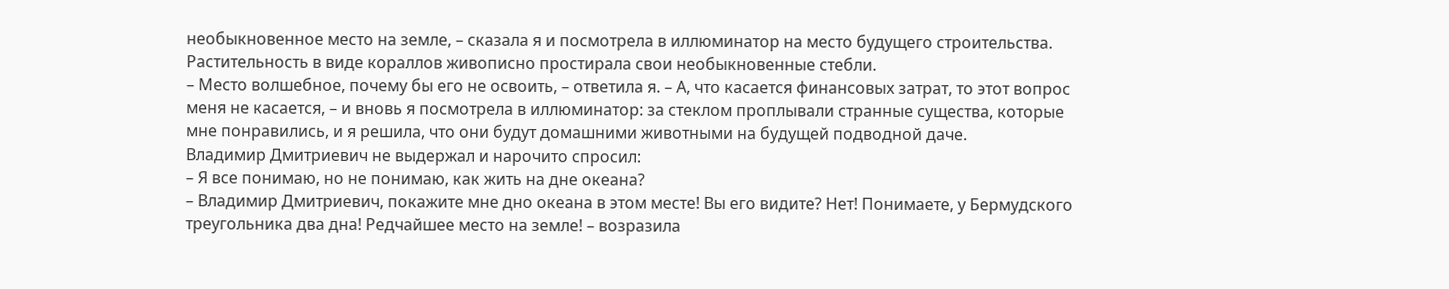необыкновенное место на земле, – сказала я и посмотрела в иллюминатор на место будущего строительства. Растительность в виде кораллов живописно простирала свои необыкновенные стебли.
– Место волшебное, почему бы его не освоить, – ответила я. – А, что касается финансовых затрат, то этот вопрос меня не касается, – и вновь я посмотрела в иллюминатор: за стеклом проплывали странные существа, которые мне понравились, и я решила, что они будут домашними животными на будущей подводной даче.
Владимир Дмитриевич не выдержал и нарочито спросил:
– Я все понимаю, но не понимаю, как жить на дне океана?
– Владимир Дмитриевич, покажите мне дно океана в этом месте! Вы его видите? Нет! Понимаете, у Бермудского треугольника два дна! Редчайшее место на земле! – возразила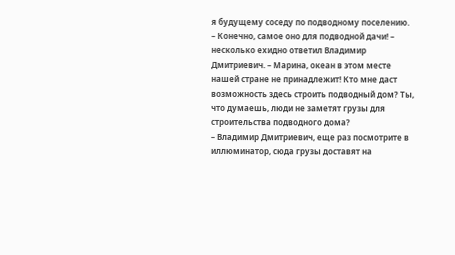я будущему соседу по подводному поселению.
– Конечно, самое оно для подводной дачи! – несколько ехидно ответил Владимир Дмитриевич. – Марина, океан в этом месте нашей стране не принадлежит! Кто мне даст возможность здесь строить подводный дом? Ты, что думаешь, люди не заметят грузы для строительства подводного дома?
– Владимир Дмитриевич, еще раз посмотрите в иллюминатор, сюда грузы доставят на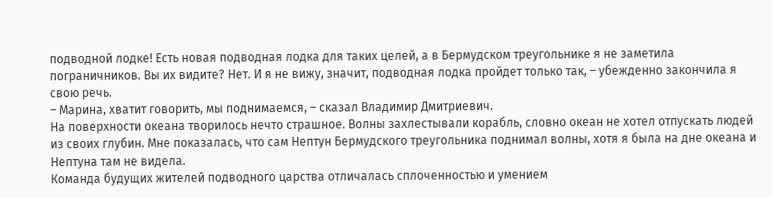подводной лодке! Есть новая подводная лодка для таких целей, а в Бермудском треугольнике я не заметила пограничников. Вы их видите? Нет. И я не вижу, значит, подводная лодка пройдет только так, – убежденно закончила я свою речь.
– Марина, хватит говорить, мы поднимаемся, – сказал Владимир Дмитриевич.
На поверхности океана творилось нечто страшное. Волны захлестывали корабль, словно океан не хотел отпускать людей из своих глубин. Мне показалась, что сам Нептун Бермудского треугольника поднимал волны, хотя я была на дне океана и Нептуна там не видела.
Команда будущих жителей подводного царства отличалась сплоченностью и умением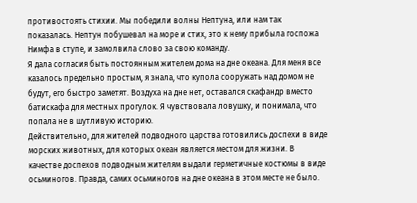противостоять стихии. Мы победили волны Нептуна, или нам так показалась. Нептун побушевал на море и стих, это к нему прибыла госпожа Нимфа в ступе, и замолвила слово за свою команду.
Я дала согласия быть постоянным жителем дома на дне океана. Для меня все казалось предельно простым, я знала, что купола сооружать над домом не будут, его быстро заметят. Воздуха на дне нет, оставался скафандр вместо батискафа для местных прогулок. Я чувствовала ловушку, и понимала, что попала не в шутливую историю.
Действительно, для жителей подводного царства готовились доспехи в виде морских животных, для которых океан является местом для жизни. В качестве доспехов подводным жителям выдали герметичные костюмы в виде осьминогов. Правда, самих осьминогов на дне океана в этом месте не было.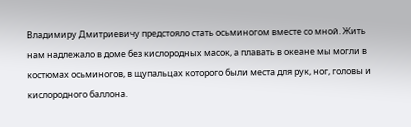Владимиру Дмитриевичу предстояло стать осьминогом вместе со мной. Жить нам надлежало в доме без кислородных масок, а плавать в океане мы могли в костюмах осьминогов, в щупальцах которого были места для рук, ног, головы и кислородного баллона.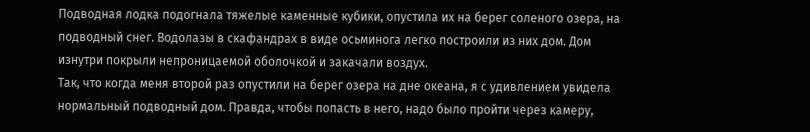Подводная лодка подогнала тяжелые каменные кубики, опустила их на берег соленого озера, на подводный снег. Водолазы в скафандрах в виде осьминога легко построили из них дом. Дом изнутри покрыли непроницаемой оболочкой и закачали воздух.
Так, что когда меня второй раз опустили на берег озера на дне океана, я с удивлением увидела нормальный подводный дом. Правда, чтобы попасть в него, надо было пройти через камеру,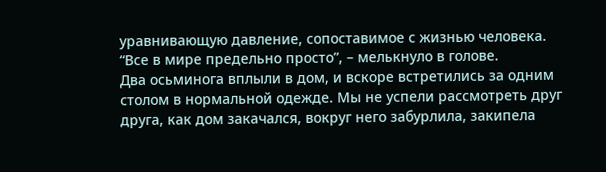уравнивающую давление, сопоставимое с жизнью человека.
“Все в мире предельно просто”, – мелькнуло в голове.
Два осьминога вплыли в дом, и вскоре встретились за одним столом в нормальной одежде. Мы не успели рассмотреть друг друга, как дом закачался, вокруг него забурлила, закипела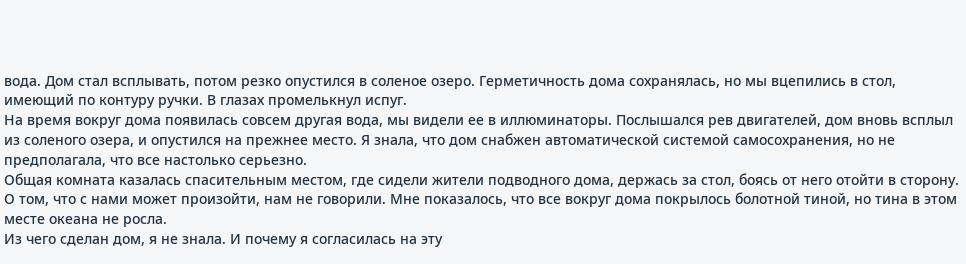вода. Дом стал всплывать, потом резко опустился в соленое озеро. Герметичность дома сохранялась, но мы вцепились в стол, имеющий по контуру ручки. В глазах промелькнул испуг.
На время вокруг дома появилась совсем другая вода, мы видели ее в иллюминаторы. Послышался рев двигателей, дом вновь всплыл из соленого озера, и опустился на прежнее место. Я знала, что дом снабжен автоматической системой самосохранения, но не предполагала, что все настолько серьезно.
Общая комната казалась спасительным местом, где сидели жители подводного дома, держась за стол, боясь от него отойти в сторону. О том, что с нами может произойти, нам не говорили. Мне показалось, что все вокруг дома покрылось болотной тиной, но тина в этом месте океана не росла.
Из чего сделан дом, я не знала. И почему я согласилась на эту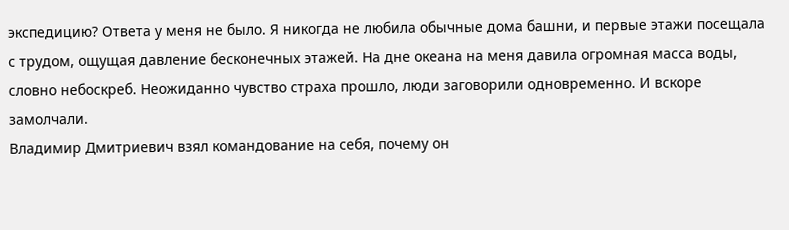экспедицию? Ответа у меня не было. Я никогда не любила обычные дома башни, и первые этажи посещала с трудом, ощущая давление бесконечных этажей. На дне океана на меня давила огромная масса воды, словно небоскреб. Неожиданно чувство страха прошло, люди заговорили одновременно. И вскоре замолчали.
Владимир Дмитриевич взял командование на себя, почему он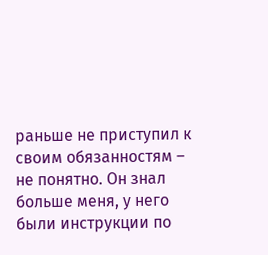раньше не приступил к своим обязанностям – не понятно. Он знал больше меня, у него были инструкции по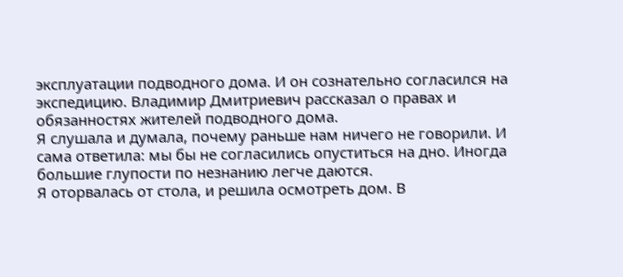эксплуатации подводного дома. И он сознательно согласился на экспедицию. Владимир Дмитриевич рассказал о правах и обязанностях жителей подводного дома.
Я слушала и думала, почему раньше нам ничего не говорили. И сама ответила: мы бы не согласились опуститься на дно. Иногда большие глупости по незнанию легче даются.
Я оторвалась от стола, и решила осмотреть дом. В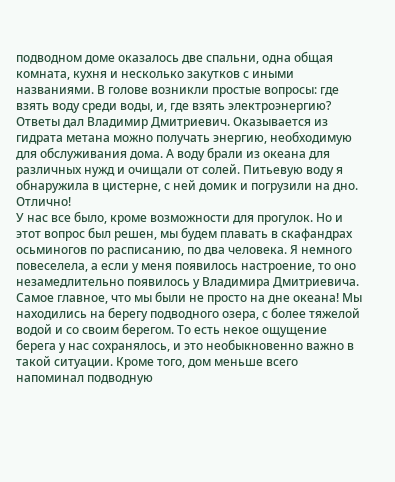подводном доме оказалось две спальни, одна общая комната, кухня и несколько закутков с иными названиями. В голове возникли простые вопросы: где взять воду среди воды, и, где взять электроэнергию?
Ответы дал Владимир Дмитриевич. Оказывается из гидрата метана можно получать энергию, необходимую для обслуживания дома. А воду брали из океана для различных нужд и очищали от солей. Питьевую воду я обнаружила в цистерне, с ней домик и погрузили на дно. Отлично!
У нас все было, кроме возможности для прогулок. Но и этот вопрос был решен, мы будем плавать в скафандрах осьминогов по расписанию, по два человека. Я немного повеселела, а если у меня появилось настроение, то оно незамедлительно появилось у Владимира Дмитриевича.
Самое главное, что мы были не просто на дне океана! Мы находились на берегу подводного озера, с более тяжелой водой и со своим берегом. То есть некое ощущение берега у нас сохранялось, и это необыкновенно важно в такой ситуации. Кроме того, дом меньше всего напоминал подводную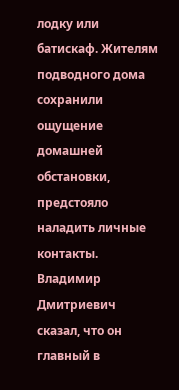лодку или батискаф. Жителям подводного дома сохранили ощущение домашней обстановки, предстояло наладить личные контакты.
Владимир Дмитриевич сказал, что он главный в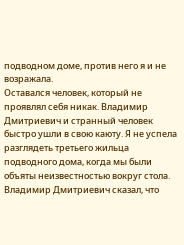подводном доме, против него я и не возражала.
Оставался человек, который не проявлял себя никак. Владимир Дмитриевич и странный человек быстро ушли в свою каюту. Я не успела разглядеть третьего жильца подводного дома, когда мы были объяты неизвестностью вокруг стола. Владимир Дмитриевич сказал, что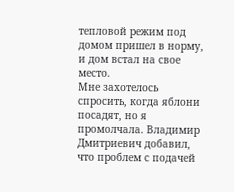тепловой режим под домом пришел в норму, и дом встал на свое место.
Мне захотелось спросить, когда яблони посадят, но я промолчала. Владимир Дмитриевич добавил, что проблем с подачей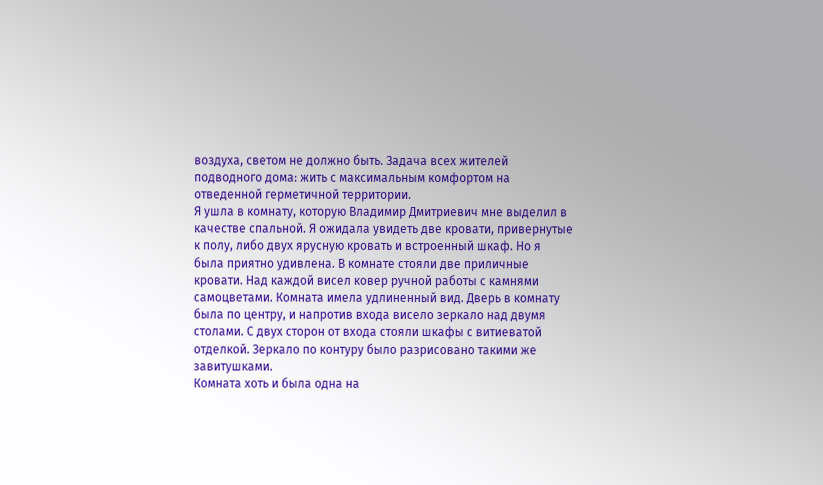воздуха, светом не должно быть. Задача всех жителей подводного дома: жить с максимальным комфортом на отведенной герметичной территории.
Я ушла в комнату, которую Владимир Дмитриевич мне выделил в качестве спальной. Я ожидала увидеть две кровати, привернутые к полу, либо двух ярусную кровать и встроенный шкаф. Но я была приятно удивлена. В комнате стояли две приличные кровати. Над каждой висел ковер ручной работы с камнями самоцветами. Комната имела удлиненный вид. Дверь в комнату была по центру, и напротив входа висело зеркало над двумя столами. С двух сторон от входа стояли шкафы с витиеватой отделкой. Зеркало по контуру было разрисовано такими же завитушками.
Комната хоть и была одна на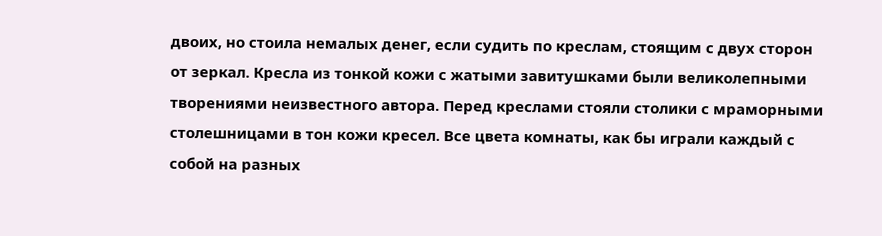двоих, но стоила немалых денег, если судить по креслам, стоящим с двух сторон от зеркал. Кресла из тонкой кожи с жатыми завитушками были великолепными творениями неизвестного автора. Перед креслами стояли столики с мраморными столешницами в тон кожи кресел. Все цвета комнаты, как бы играли каждый с собой на разных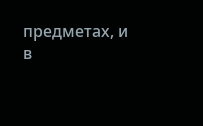предметах, и в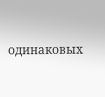одинаковых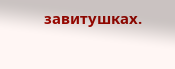завитушках.